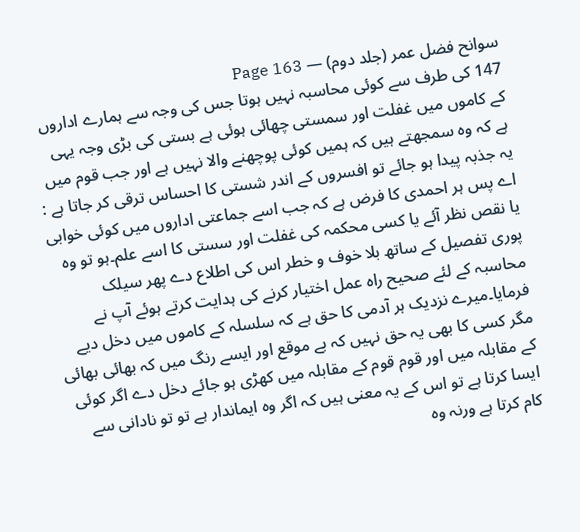سوانح فضل عمر (جلد دوم) — Page 163
147 کی طرف سے کوئی محاسبہ نہیں ہوتا جس کی وجہ سے ہمارے اداروں کے کاموں میں غفلت اور سمستی چھائی ہوئی ہے بستی کی بڑی وجہ یہی ہے کہ وہ سمجھتے ہیں کہ ہمیں کوئی پوچھنے والا نہیں ہے اور جب قوم میں یہ جذبہ پیدا ہو جائے تو افسروں کے اندر شستی کا احساس ترقی کر جاتا ہے : اے پس ہر احمدی کا فرض ہے کہ جب اسے جماعتی اداروں میں کوئی خوابی یا نقص نظر آئے یا کسی محکمہ کی غفلت اور سستی کا اسے علم۔ہو تو وہ پوری تفصیل کے ساتھ بلا خوف و خطر اس کی اطلاع دے پھر سیلک محاسبہ کے لئے صحیح راہ عمل اختیار کرنے کی ہدایت کرتے ہوئے آپ نے فرمایا۔میرے نزدیک ہر آدمی کا حق ہے کہ سلسلہ کے کاموں میں دخل دیے مگر کسی کا بھی یہ حق نہیں کہ بے موقع اور ایسے رنگ میں کہ بھائی بھائی کے مقابلہ میں اور قوم قوم کے مقابلہ میں کھڑی ہو جائے دخل دے اگر کوئی ایسا کرتا ہے تو اس کے یہ معنی ہیں کہ اگر وہ ایماندار ہے تو تو نادانی سے کام کرتا ہے ورنہ وہ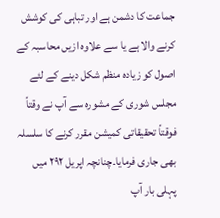جماعت کا دشمن ہے اور تباہی کی کوشش کرنے والا ہے یا سے علاوہ ازیں محاسبہ کے اصول کو زیادہ منظم شکل دینے کے لئے مجلس شوری کے مشورہ سے آپ نے وقتاً فوقتاً تحقیقاتی کمیشن مقرر کرنے کا سلسلہ بھی جاری فرمایا۔چنانچہ اپریل ۲۹۲ میں پہلی بار آپ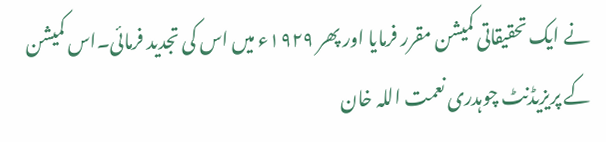نے ایک تحقیقاتی کمیشن مقرر فرمایا اور پھر ۱۹۲۹ء میں اس کی تجدید فرمائی۔اس کمیشن کے پریزیڈنٹ چوہدری نعمت اللہ خان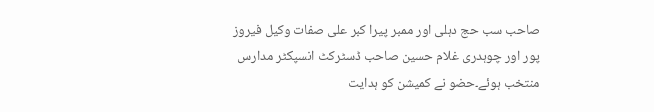صاحب سب حج دہلی اور ممبر پیرا کبر علی صفات وکیل فیروز پور اور چوہدری غلام حسین صاحب ڈسٹرکٹ انسپکٹر مدارس منتخب ہوئے۔حضو نے کمیشن کو ہدایت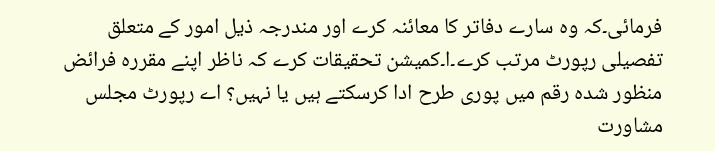فرمائی۔کہ وہ سارے دفاتر کا معائنہ کرے اور مندرجہ ذیل امور کے متعلق تفصیلی رپورٹ مرتب کرے۔ا۔کمیشن تحقیقات کرے کہ ناظر اپنے مقررہ فرائض منظور شدہ رقم میں پوری طرح ادا کرسکتے ہیں یا نہیں؟ اے رپورٹ مجلس مشاورت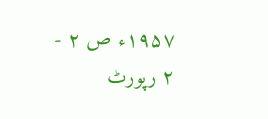۱۹۵۷ء ص ۲ - ۲ رپورٹ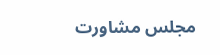مجلس مشاورت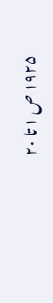۱۹۲۵ ص ۱ تا ۲۰